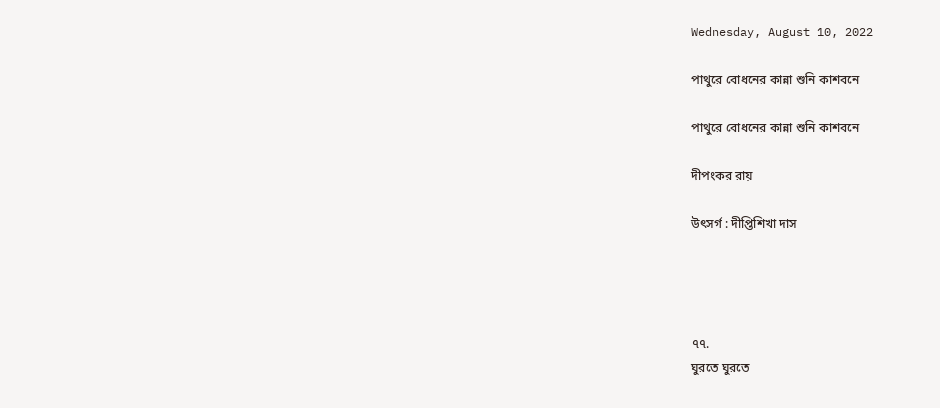Wednesday, August 10, 2022

পাথুরে বোধনের কান্না শুনি কাশবনে

পাথুরে বোধনের কান্না শুনি কাশবনে

দীপংকর রায়‌

উৎসর্গ : দীপ্তিশিখা দাস




৭৭.
ঘুরতে ঘুরতে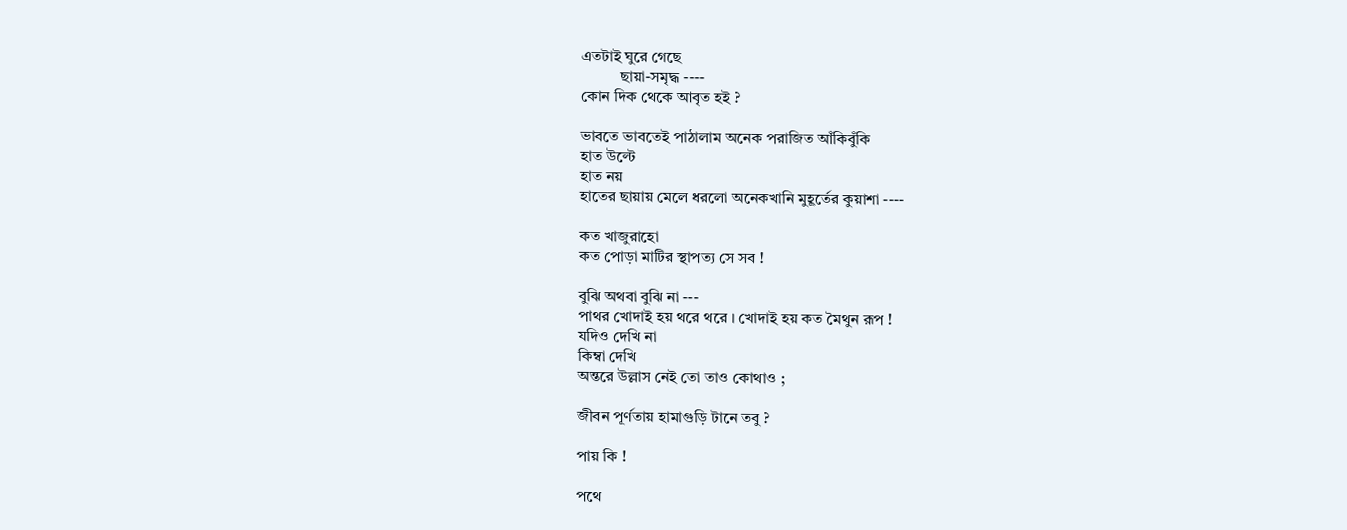এতটাই ঘুরে গেছে
          ছায়া-সমৃদ্ধ ----
কোন দিক থেকে আবৃত হই ?

ভাবতে ভাবতেই পাঠালাম অনেক পরাজিত আঁকিবুঁকি
হাত উল্টে
হাত নয়
হাতের ছায়ায় মেলে ধরলো অনেকখানি মুহূর্তের কুয়াশা ----

কত খাজুরাহো
কত পোড়া মাটির স্থাপত্য সে সব !

বুঝি অথবা বুঝি না ---
পাথর খোদাই হয় থরে থরে । খোদাই হয় কত মৈথুন রূপ !
যদিও দেখি না
কিম্বা দেখি
অন্তরে উল্লাস নেই তো তাও কোথাও ;

জীবন পূর্ণতায় হামাগুড়ি টানে তবু ?

পায় কি !

পথে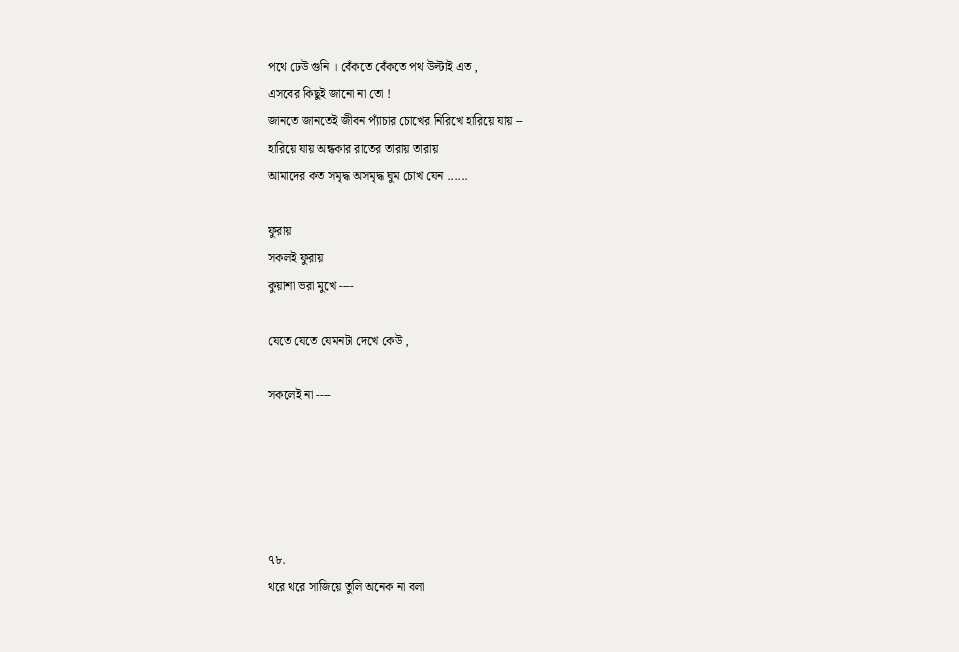পথে ঢেউ গুনি । বেঁকতে বেঁকতে পথ উল্টাই এত ,
এসবের কিছুই জানো না তো !
জানতে জানতেই জীবন প্যাঁচার‌ চোখের নিরিখে হারিয়ে যায় --
হারিয়ে যায় অন্ধকার রাতের তারায় তারায়
আমাদের কত সমৃদ্ধ অসমৃদ্ধ ঘুম চোখ যেন ......

ফুরায়
সকলই ফুরায়
কুয়াশা ভরা মুখে ----

যেতে যেতে যেমনটা দেখে কেউ ,

সকলেই না ----





৭৮.
থরে থরে সাজিয়ে তুলি অনেক না বলা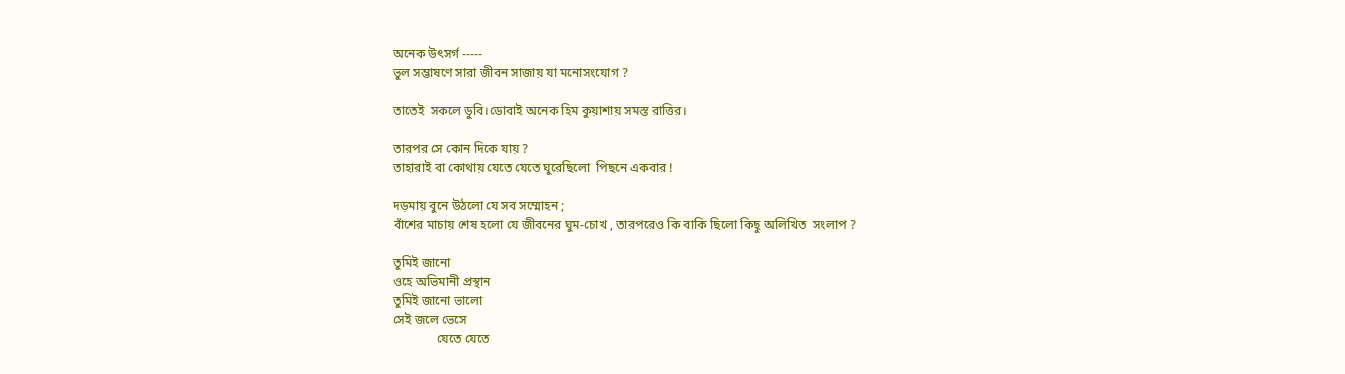অনেক উৎসর্গ -----
ভুল সম্ভাষণে সারা জীবন সাজায় যা মনোসংযোগ ?

তাতেই  সকলে ডুবি।ডোবাই অনেক হিম কুয়াশায় সমস্ত রাত্তির।

তারপর সে কোন দিকে যায় ?
তাহারাই বা কোথায় যেতে যেতে ঘুরেছিলো  পিছনে একবার !

দড়মায় বুনে উঠলো যে সব সম্মোহন ;
বাঁশের মাচায় শেষ হলো যে জীবনের ঘুম-চোখ , তারপরেও কি বাকি ছিলো কিছু অলিখিত  সংলাপ ?

তুমিই জানো
ওহে অভিমানী প্রস্থান
তুমিই জানো ভালো
সেই জলে ভেসে
              যেতে যেতে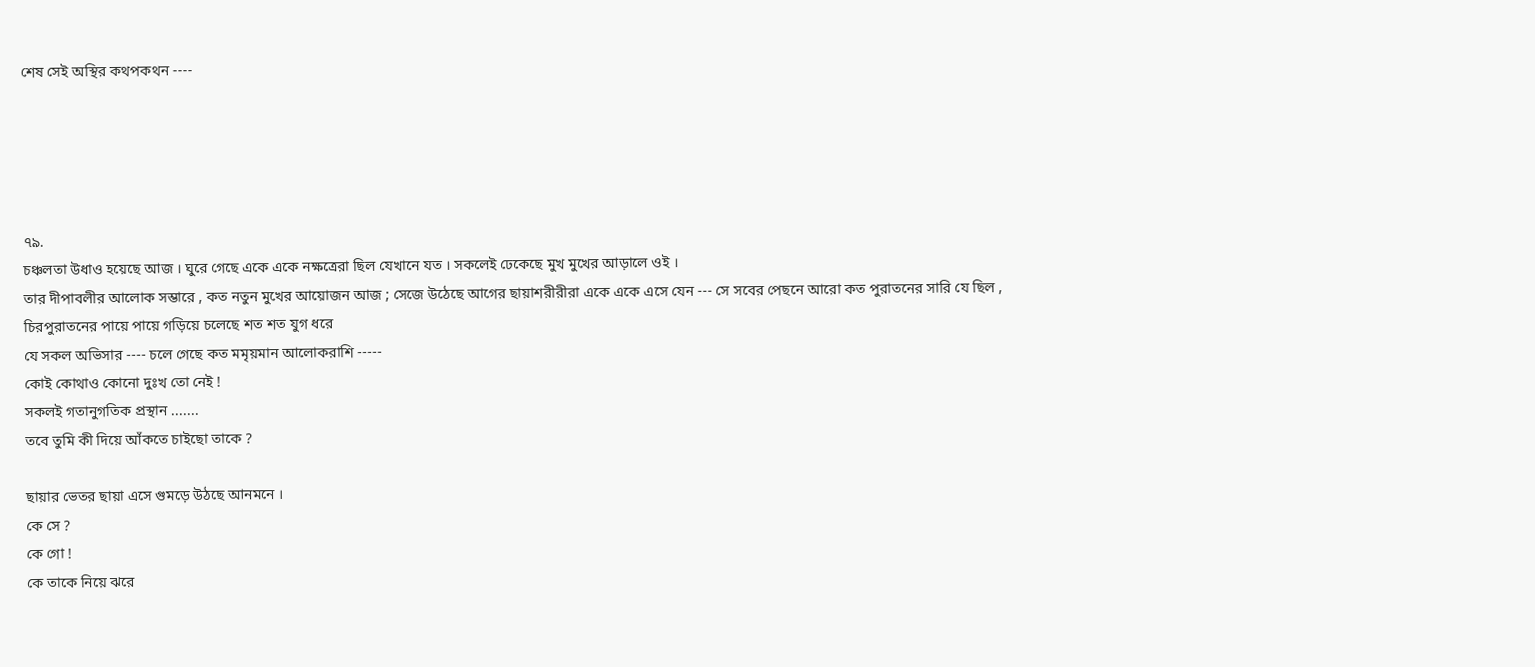শেষ সেই অস্থির কথপকথন ----





৭৯.
চঞ্চলতা উধাও হয়েছে আজ । ঘুরে গেছে একে একে নক্ষত্রেরা ছিল যেখানে যত । সকলেই ঢেকেছে মুখ মুখের আড়ালে ওই ।
তার দীপাবলীর আলোক সম্ভারে , কত নতুন মুখের আয়োজন আজ ; সেজে উঠেছে আগের ছায়াশরীরীরা একে একে এসে যেন --- সে সবের পেছনে আরো কত পুরাতনের সারি যে ছিল ,
চিরপুরাতনের পায়ে পায়ে গড়িয়ে চলেছে শত শত যুগ ধরে
যে সকল অভিসার ---- চলে গেছে কত মমৃয়মান আলোকরাশি -----
কোই কোথাও কোনো দুঃখ তো নেই !
সকলই গতানুগতিক প্রস্থান .......
তবে তুমি কী দিয়ে আঁকতে চাইছো তাকে ?

ছায়ার ভেতর ছায়া এসে গুমড়ে উঠছে আনমনে ।
কে সে ?
কে গো !
কে তাকে নিয়ে ঝরে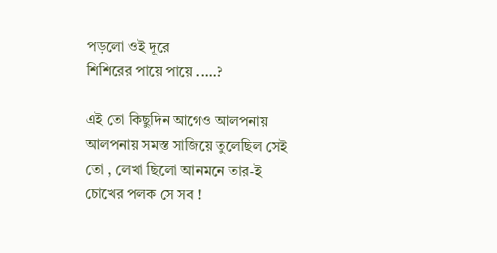পড়লো ওই দূরে
শিশিরের পায়ে পায়ে .....?

এই তো কিছুদিন আগেও আলপনায় আলপনায় সমস্ত সাজিয়ে তুলেছিল সেই তো , লেখা ছিলো আনমনে তার-ই চোখের পলক সে সব !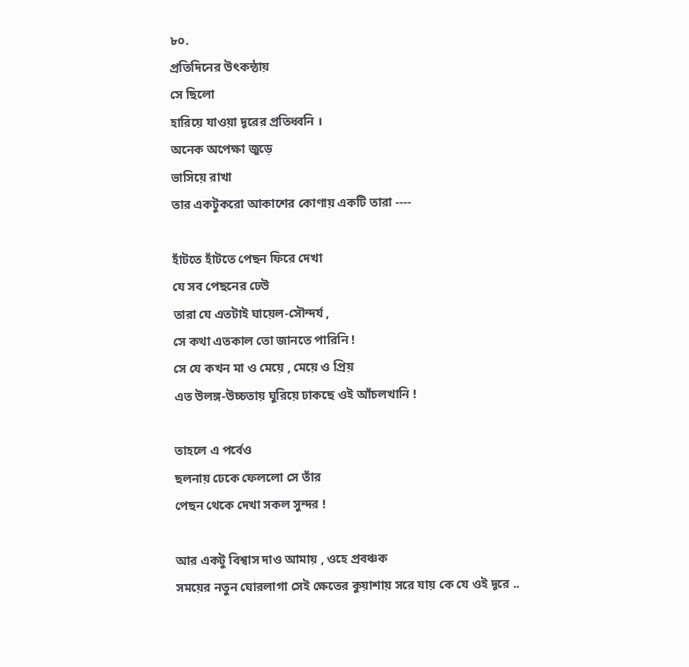৮০.
প্রতিদিনের উৎকন্ঠায়
সে ছিলো
হারিয়ে যাওয়া দূরের প্রতিধ্বনি ।
অনেক অপেক্ষা জুড়ে
ভাসিয়ে রাখা
তার একটুকরো আকাশের কোণায় একটি তারা ----

হাঁটতে হাঁটতে পেছন ফিরে দেখা
যে সব পেছনের ঢেউ
তারা যে এতটাই ঘায়েল-সৌন্দর্য ,
সে কথা এতকাল তো জানতে পারিনি !
সে যে কখন মা ও মেয়ে , মেয়ে ও প্রিয়
এত উলঙ্গ-উচ্চতায় ঘুরিয়ে ঢাকছে ওই আঁচলখানি !

তাহলে এ পর্বেও
ছলনায় ঢেকে ফেললো সে তাঁর
পেছন থেকে দেখা সকল সুন্দর !

আর একটু বিশ্বাস দাও আমায় , ওহে প্রবঞ্চক
সময়ের নতুন ঘোরলাগা সেই ক্ষেতের কুয়াশায় সরে যায় কে যে ওই দূরে ..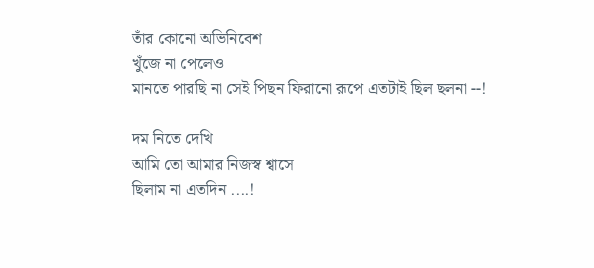তাঁর কোনো অভিনিবেশ
খুঁজে না পেলেও
মানতে পারছি না সেই পিছন ফিরানো রূপে এতটাই ছিল ছলনা --!

দম নিতে দেখি
আমি তো আমার নিজস্ব শ্বাসে
ছিলাম না এতদিন ....!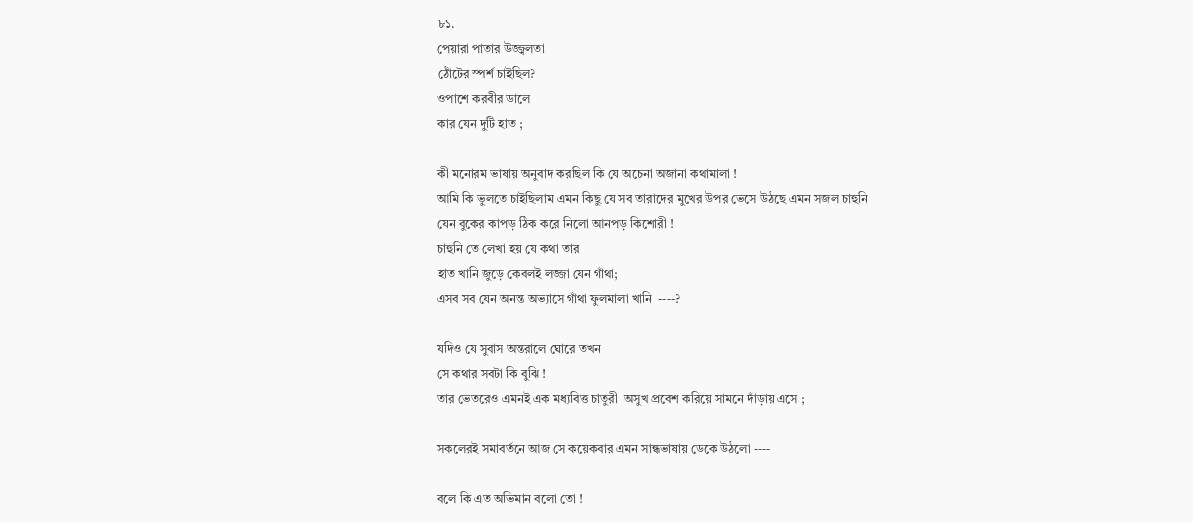৮১.
পেয়ারা পাতার উজ্জ্বলতা
ঠোঁটের স্পর্শ চাইছিল?
ওপাশে করবীর ডালে
কার যেন দুটি হাত ;

কী মনোরম ভাষায় অনুবাদ করছিল কি যে অচেনা অজানা কথামালা !
আমি কি ভুলতে চাইছিলাম এমন কিছু যে সব তারাদের মুখের উপর ভেসে উঠছে এমন সজল চাহুনি
যেন বুকের কাপড় ঠিক করে নিলো আনপড় কিশোরী !
চাহুনি তে লেখা হয় যে কথা তার
হাত খানি জুড়ে কেবলই লজ্জা যেন গাঁথা;
এসব সব যেন অনন্ত অভ্যাসে গাঁথা ফুলমালা খানি  ----?

যদিও যে সুবাস অন্তরালে ঘোরে তখন
সে কথার সবটা কি বুঝি !
তার ভেতরেও এমনই এক মধ্যবিত্ত চাতুরী  অসুখ‌ প্রবেশ করিয়ে সামনে দাঁড়ায় এসে ;

সকলেরই সমাবর্তনে আজ সে কয়েকবার এমন সান্ধভাষায় ডেকে উঠলো ----

বলে কি এত অভিমান বলো তো !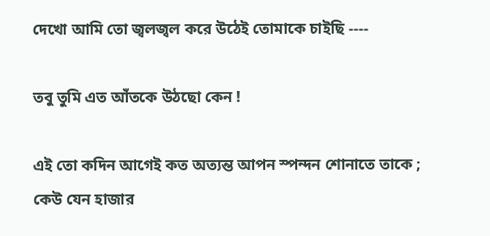দেখো আমি তো জ্বলজ্বল করে উঠেই তোমাকে চাইছি ----

তবু তুমি এত আঁতকে উঠছো কেন !

এই তো কদিন আগেই কত অত্যন্ত আপন স্পন্দন শোনাতে তাকে ;
কেউ যেন হাজার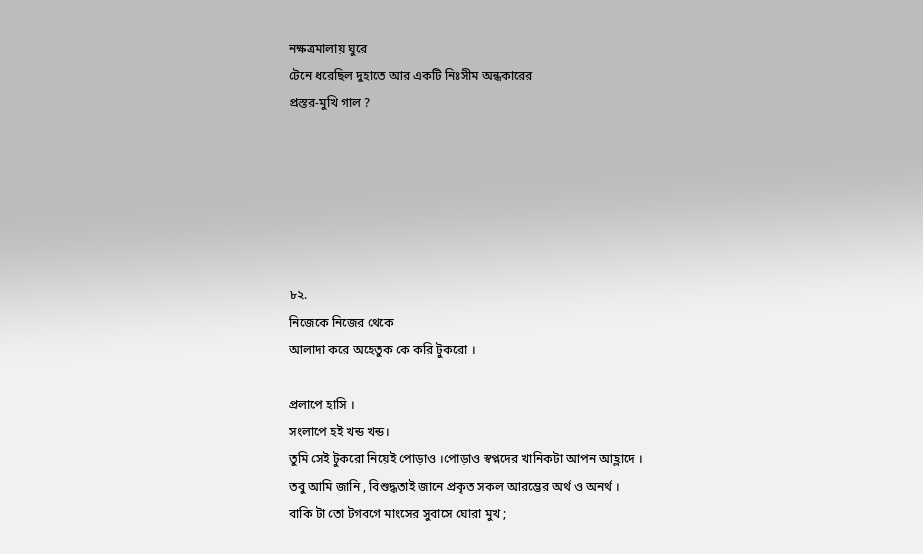নক্ষত্রমালায় ঘুরে
টেনে ধরেছিল দুহাতে আর একটি নিঃসীম অন্ধকারের
প্রস্তর-মুখি গাল ?






৮২.
নিজেকে নিজের থেকে
আলাদা করে অহেতুক কে করি টুকরো ।

প্রলাপে হাসি ।
সংলাপে হই খন্ড খন্ড।
তুমি সেই টুকরো নিয়েই পোড়াও ।পোড়াও স্বপ্নদের খানিকটা আপন আহ্লাদে ।
তবু আমি জানি , বিশুদ্ধতাই জানে প্রকৃত সকল আরম্ভের অর্থ ও অনর্থ ।
বাকি টা তো টগবগে‌ মাংসের সুবাসে ঘোরা মুখ ;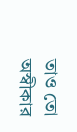তাও তো অস্বীকার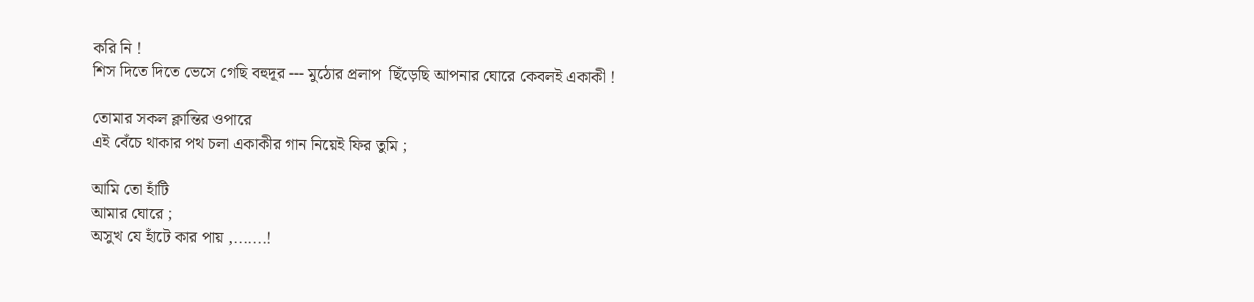করি নি !
শিস দিতে দিতে‌ ভেসে গেছি বহুদূর --- মুঠোর প্রলাপ  ছিঁড়েছি আপনার ঘোরে কেবলই একাকী !

তোমার সকল ক্লান্তির ওপারে
এই বেঁচে থাকার পথ চলা একাকীর গান নিয়েই ফির তুমি ;

আমি তো হাঁটি
আমার ঘোরে ;
অসুখ যে হাঁটে কার পায় ,.......!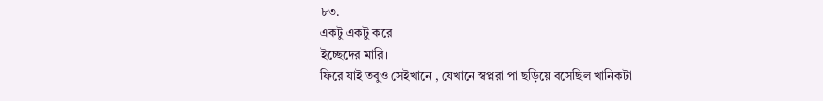৮৩.
একটু একটু করে
ইচ্ছেদের মারি।
ফিরে যাই তবুও সেইখানে , যেখানে স্বপ্নরা পা ছড়িয়ে বসেছিল খানিকটা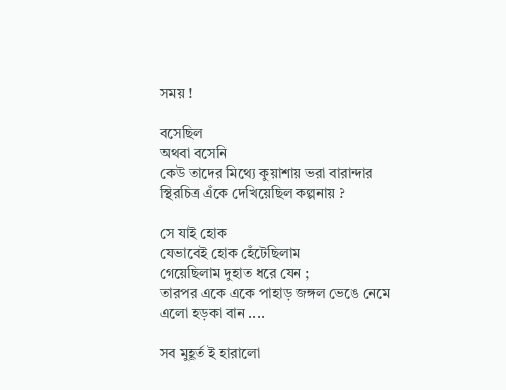সময় !

বসেছিল
অথবা বসেনি
কেউ তাদের মিথ্যে কুয়াশায় ভরা বারান্দার স্থিরচিত্র এঁকে দেখিয়েছিল কল্পনায় ?

সে যাই হোক
যেভাবেই হোক হেঁটেছিলাম
গেয়েছিলাম দুহাত ধরে যেন ;
তারপর একে একে‌ পাহাড় জঙ্গল ভেঙে নেমে এলো হড়কা বান ....

সব মুহূর্ত ই হারালো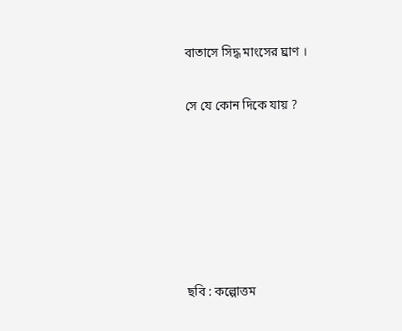বাতাসে সিদ্ধ মাংসের ঘ্রাণ ।

সে যে কোন দিকে যায় ?






ছবি : কল্পোত্তম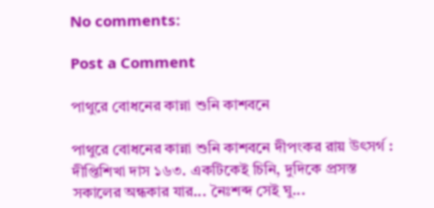No comments:

Post a Comment

পাথুরে বোধনের কান্না শুনি কাশবনে

পাথুরে বোধনের কান্না শুনি কাশবনে দীপংকর রায়‌ উৎসর্গ : দীপ্তিশিখা দাস ১৬৩. একটিকেই চিনি, দুদিকে প্রসস্ত সকালের অন্ধকার যার... নৈঃশব্দ সেই ঘু...